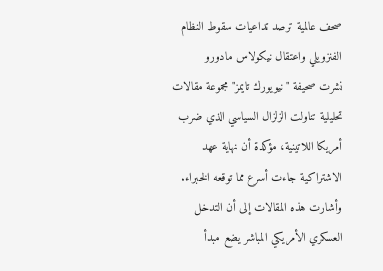صحف عالمية ترصد تداعيات سقوط النظام الفنزويلي واعتقال نيكولاس مادورو
نشرت صحيفة "نيويورك تايمز" مجموعة مقالات تحليلية تناولت الزلزال السياسي الذي ضرب أمريكا اللاتينية، مؤكدة أن نهاية عهد الاشتراكية جاءت أسرع مما توقعه الخبراء.
وأشارت هذه المقالات إلى أن التدخل العسكري الأمريكي المباشر يضع مبدأ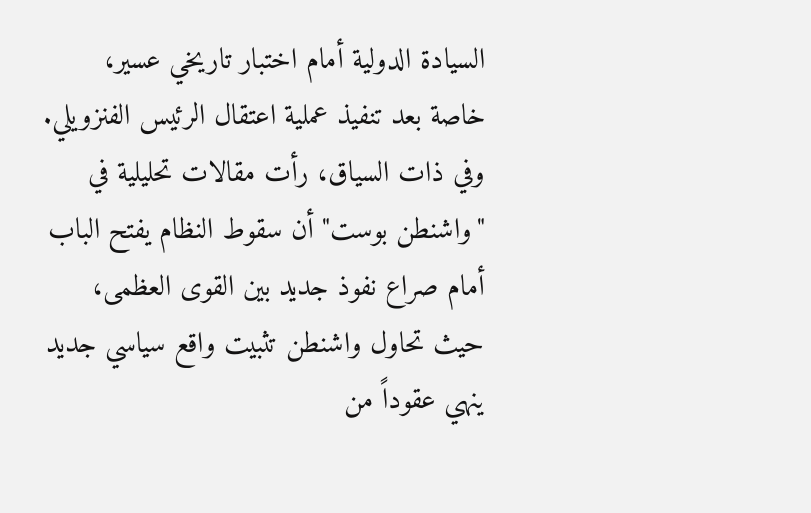السيادة الدولية أمام اختبار تاريخي عسير، خاصة بعد تنفيذ عملية اعتقال الرئيس الفنزويلي.
وفي ذات السياق، رأت مقالات تحليلية في "واشنطن بوست" أن سقوط النظام يفتح الباب أمام صراع نفوذ جديد بين القوى العظمى، حيث تحاول واشنطن تثبيت واقع سياسي جديد ينهي عقوداً من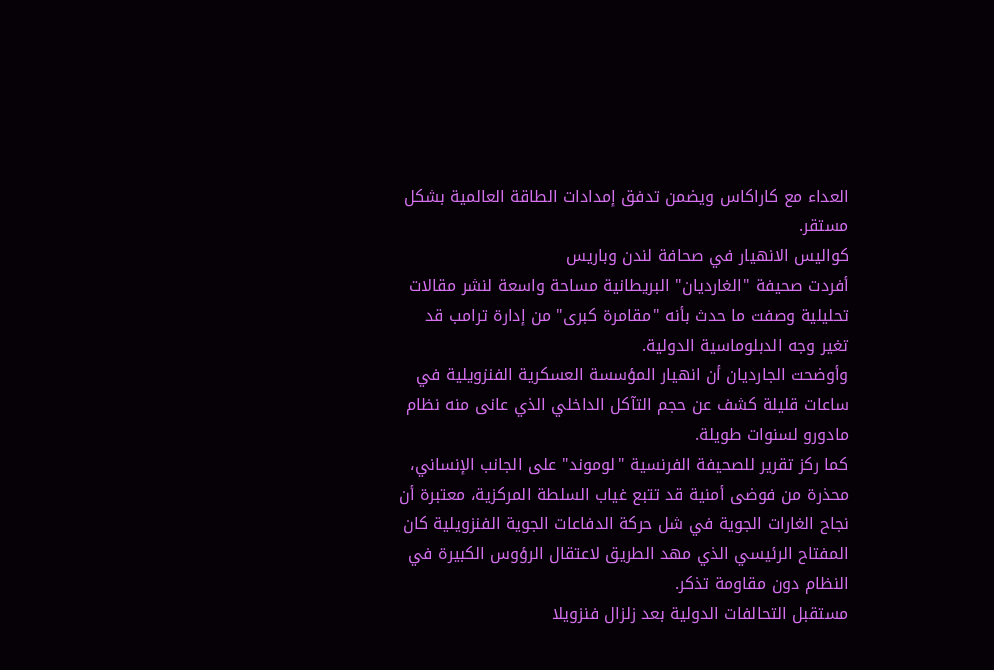العداء مع كاراكاس ويضمن تدفق إمدادات الطاقة العالمية بشكل مستقر.
كواليس الانهيار في صحافة لندن وباريس
أفردت صحيفة "الغارديان" البريطانية مساحة واسعة لنشر مقالات تحليلية وصفت ما حدث بأنه "مقامرة كبرى" من إدارة ترامب قد تغير وجه الدبلوماسية الدولية.
وأوضحت الجارديان أن انهيار المؤسسة العسكرية الفنزويلية في ساعات قليلة كشف عن حجم التآكل الداخلي الذي عانى منه نظام مادورو لسنوات طويلة.
كما ركز تقرير للصحيفة الفرنسية "لوموند" على الجانب الإنساني، محذرة من فوضى أمنية قد تتبع غياب السلطة المركزية، معتبرة أن نجاح الغارات الجوية في شل حركة الدفاعات الجوية الفنزويلية كان المفتاح الرئيسي الذي مهد الطريق لاعتقال الرؤوس الكبيرة في النظام دون مقاومة تذكر.
مستقبل التحالفات الدولية بعد زلزال فنزويلا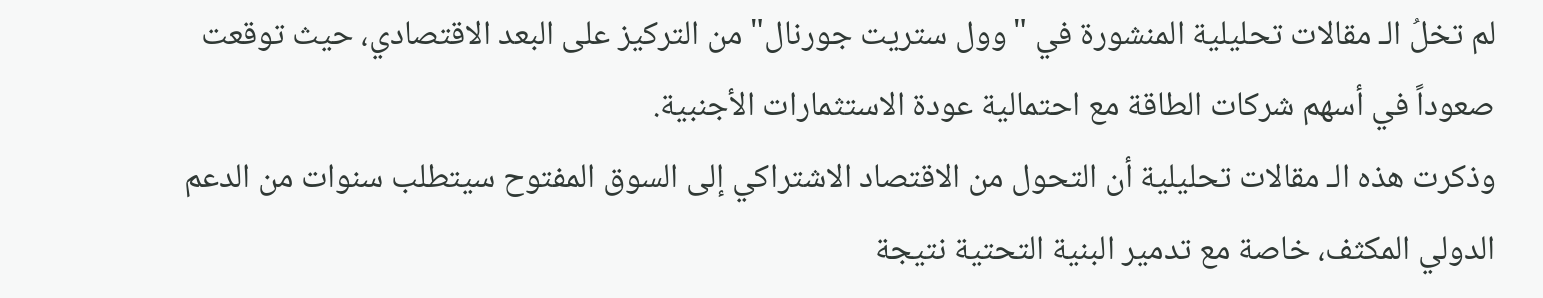لم تخلُ الـ مقالات تحليلية المنشورة في "وول ستريت جورنال" من التركيز على البعد الاقتصادي، حيث توقعت صعوداً في أسهم شركات الطاقة مع احتمالية عودة الاستثمارات الأجنبية.
وذكرت هذه الـ مقالات تحليلية أن التحول من الاقتصاد الاشتراكي إلى السوق المفتوح سيتطلب سنوات من الدعم الدولي المكثف، خاصة مع تدمير البنية التحتية نتيجة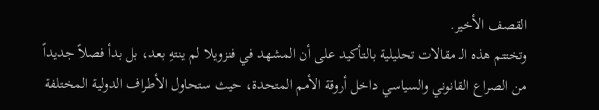القصف الأخير.
وتختتم هذه الـ مقالات تحليلية بالتأكيد على أن المشهد في فنزويلا لم ينتهِ بعد، بل بدأ فصلاً جديداً من الصراع القانوني والسياسي داخل أروقة الأمم المتحدة، حيث ستحاول الأطراف الدولية المختلفة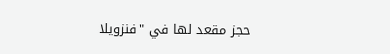حجز مقعد لها في "فنزويلا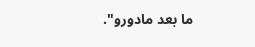ما بعد مادورو".